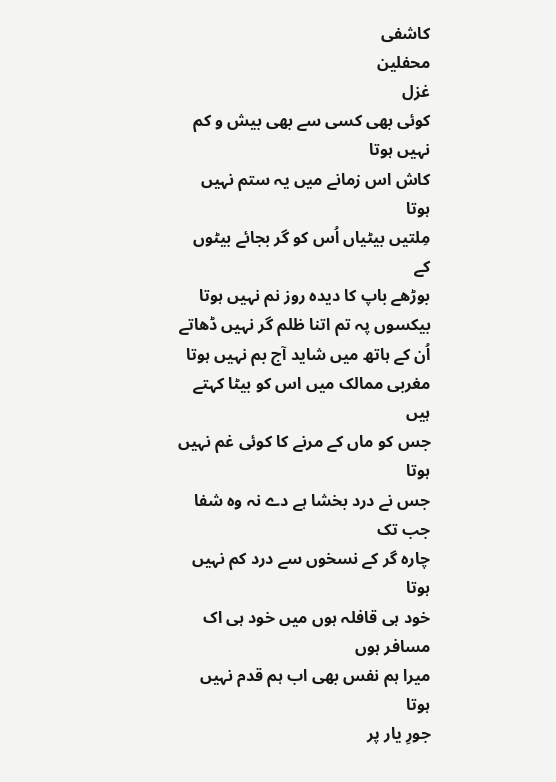کاشفی
محفلین
غزل
کوئی بھی کسی سے بھی بیش و کم نہیں ہوتا
کاش اس زمانے میں یہ ستم نہیں ہوتا
مِلتیں بیٹیاں اُس کو گر بجائے بیٹوں کے
بوڑھے باپ کا دیدہ روز نم نہیں ہوتا
بیکسوں پہ تم اتنا ظلم گر نہیں ڈھاتے
اُن کے ہاتھ میں شاید آج بم نہیں ہوتا
مغربی ممالک میں اس کو بیٹا کہتے ہیں
جس کو ماں کے مرنے کا کوئی غم نہیں ہوتا
جس نے درد بخشا ہے دے نہ وہ شفا جب تک
چارہ گر کے نسخوں سے درد کم نہیں ہوتا
خود ہی قافلہ ہوں میں خود ہی اک مسافر ہوں
میرا ہم نفس بھی اب ہم قدم نہیں ہوتا
جورِ یار پر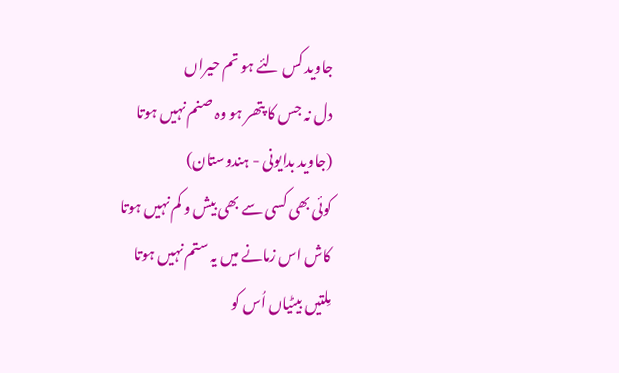جاوید کس لئے ہو تم حیراں
دل نہ جس کا پتھر ہو وہ صنم نہیں ہوتا
(جاوید بدایونی - ہندوستان)
کوئی بھی کسی سے بھی بیش و کم نہیں ہوتا
کاش اس زمانے میں یہ ستم نہیں ہوتا
مِلتیں بیٹیاں اُس کو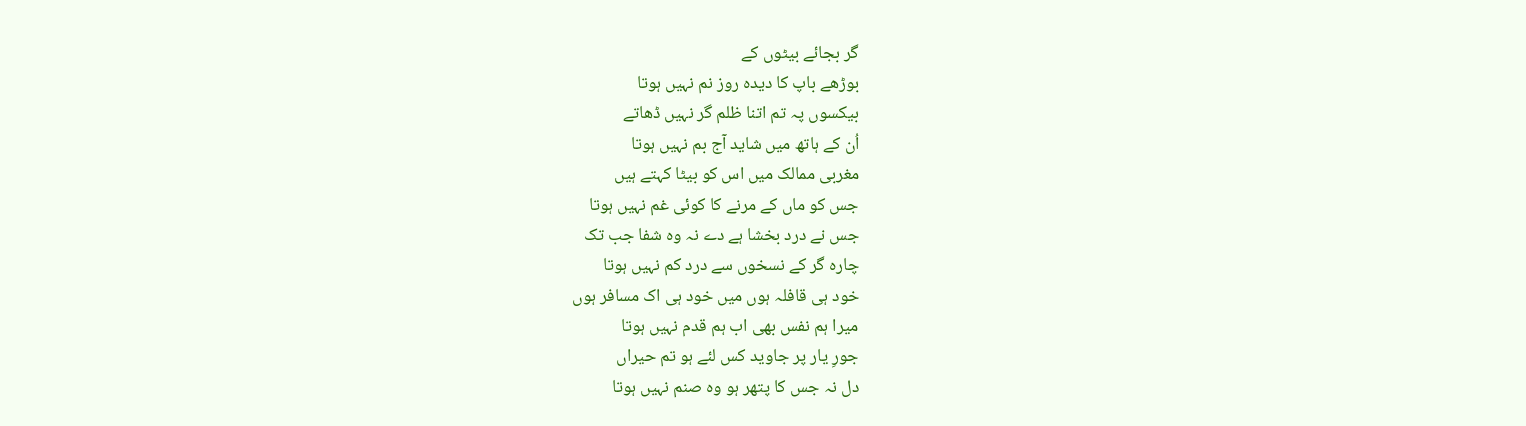گر بجائے بیٹوں کے
بوڑھے باپ کا دیدہ روز نم نہیں ہوتا
بیکسوں پہ تم اتنا ظلم گر نہیں ڈھاتے
اُن کے ہاتھ میں شاید آج بم نہیں ہوتا
مغربی ممالک میں اس کو بیٹا کہتے ہیں
جس کو ماں کے مرنے کا کوئی غم نہیں ہوتا
جس نے درد بخشا ہے دے نہ وہ شفا جب تک
چارہ گر کے نسخوں سے درد کم نہیں ہوتا
خود ہی قافلہ ہوں میں خود ہی اک مسافر ہوں
میرا ہم نفس بھی اب ہم قدم نہیں ہوتا
جورِ یار پر جاوید کس لئے ہو تم حیراں
دل نہ جس کا پتھر ہو وہ صنم نہیں ہوتا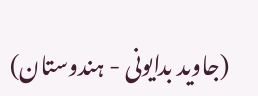(جاوید بدایونی - ہندوستان)